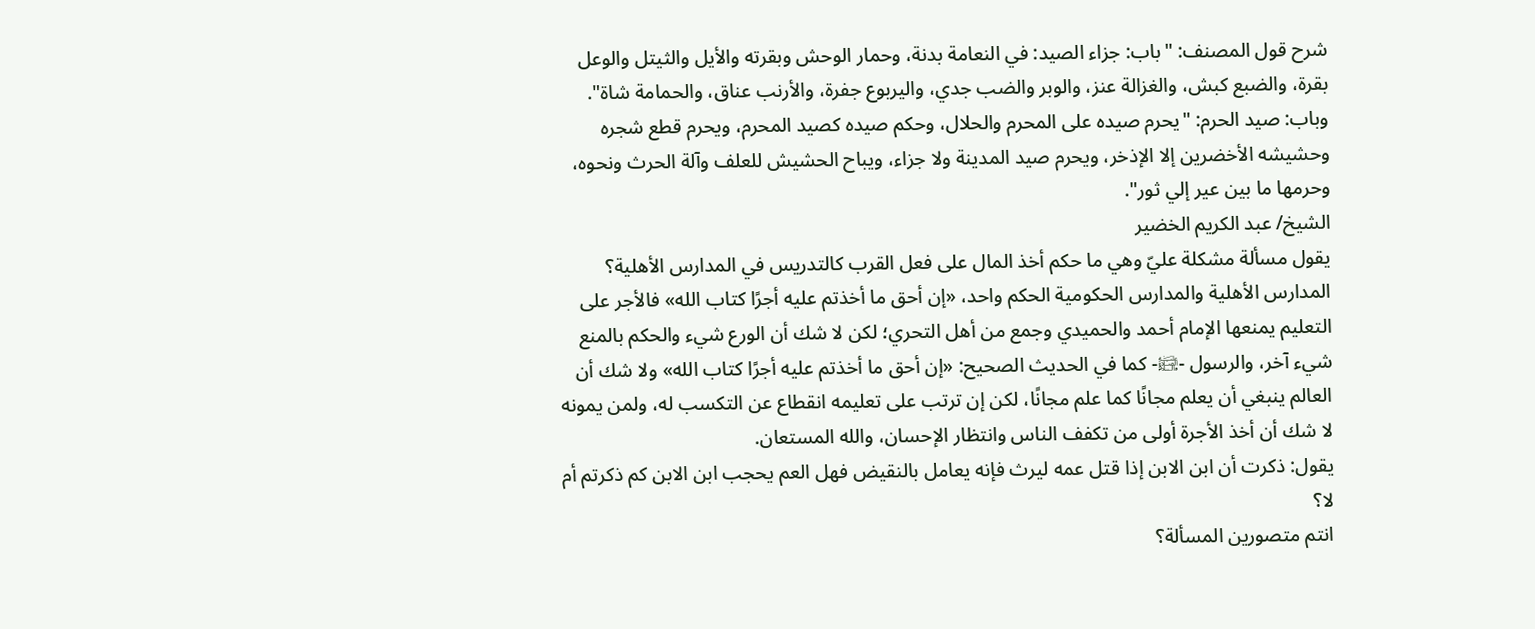شرح قول المصنف: "باب: جزاء الصيد: في النعامة بدنة، وحمار الوحش وبقرته والأيل والثيتل والوعل بقرة، والضبع كبش، والغزالة عنز، والوبر والضب جدي، واليربوع جفرة، والأرنب عناق، والحمامة شاة". وباب: صيد الحرم: "يحرم صيده على المحرم والحلال، وحكم صيده كصيد المحرم، ويحرم قطع شجره وحشيشه الأخضرين إلا الإذخر، ويحرم صيد المدينة ولا جزاء، ويباح الحشيش للعلف وآلة الحرث ونحوه، وحرمها ما بين عير إلي ثور".
الشيخ/ عبد الكريم الخضير
يقول مسألة مشكلة عليّ وهي ما حكم أخذ المال على فعل القرب كالتدريس في المدارس الأهلية؟
المدارس الأهلية والمدارس الحكومية الحكم واحد، «إن أحق ما أخذتم عليه أجرًا كتاب الله» فالأجر على التعليم يمنعها الإمام أحمد والحميدي وجمع من أهل التحري؛ لكن لا شك أن الورع شيء والحكم بالمنع شيء آخر، والرسول -﵊- كما في الحديث الصحيح: «إن أحق ما أخذتم عليه أجرًا كتاب الله» ولا شك أن العالم ينبغي أن يعلم مجانًا كما علم مجانًا، لكن إن ترتب على تعليمه انقطاع عن التكسب له، ولمن يمونه لا شك أن أخذ الأجرة أولى من تكفف الناس وانتظار الإحسان، والله المستعان.
يقول: ذكرت أن ابن الابن إذا قتل عمه ليرث فإنه يعامل بالنقيض فهل العم يحجب ابن الابن كم ذكرتم أم لا؟
انتم متصورين المسألة؟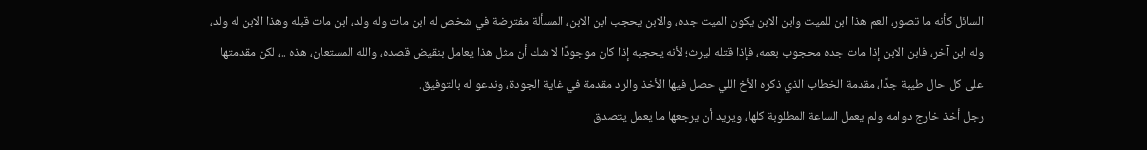السائل كأنه ما تصور، العم هذا ابن للميت وابن الابن يكون الميت جده، والابن يحجب ابن الابن، المسألة مفترضة في شخص له ابن مات وله ولد، ابن مات قبله وهذا الابن له ولد، وله ابن آخر، فابن الابن إذا مات جده محجوب بعمه، فإذا قتله ليرث؛ لأنه يحجبه إذا كان موجودًا لا شك أن مثل هذا يعامل بنقيض قصده، والله المستعان، هذه ..، لكن مقدمتها على كل حال طيبة جدًا، مقدمة الخطاب الذي ذكره الأخ اللي حصل فيها الأخذ والرد مقدمة في غاية الجودة، وندعو له بالتوفيق.
رجل أخذ خارج دوامه ولم يعمل الساعة المطلوبة كلها، ويريد أن يرجعها ما يعمل يتصدق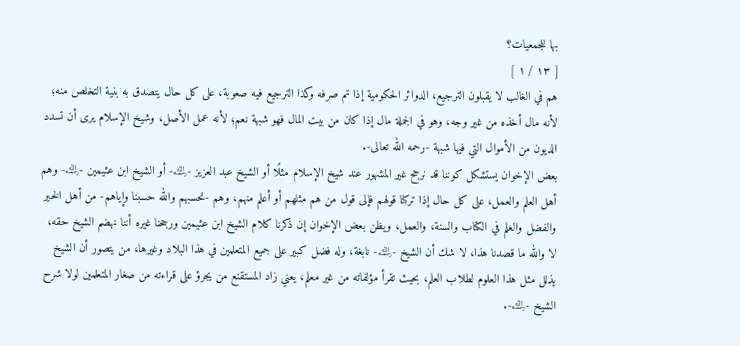بها للجمعيات؟
[ ١٣ / ١ ]
هم في الغالب لا يقبلون الترجيع، الدوائر الحكومية إذا تم صرفه وكذا الترجيع فيه صعوبة، على كل حال يتصدق به بنية التخلص منه؛ لأنه مال أخذه من غير وجه، وهو في الجملة مال إذا كان من بيت المال فهو شبهة نعم؛ لأنه عمل الأصل، وشيخ الإسلام يرى أن تسدد الديون من الأموال التي فيها شبهة -رحمه الله تعالى-.
بعض الإخوان يستشكل كوننا قد نرجح غير المشهور عند شيخ الإسلام مثلًا أو الشيخ عبد العزيز -﵀- أو الشيخ ابن عثيمين -﵀- وهم أهل العلم والعمل، على كل حال إذا تركنا قولهم فإلى قول من هم مثلهم أو أعلم منهم، وهم -نحسبهم والله حسبنا وإياهم- من أهل الخير والفضل والعلم في الكتاب والسنة، والعمل، ويظن بعض الإخوان إن ذكرنا كلام الشيخ ابن عثيمين ورجحنا غيره أننا نهضم الشيخ حقه، لا والله ما قصدنا هذا، لا شك أن الشيخ -﵀- نابغة، وله فضل كبير على جميع المتعلمين في هذا البلاد وغيرها، من يتصور أن الشيخ يذلل مثل هذا العلوم لطلاب العلم، بحيث تقرأ مؤلفاته من غير معلم، يعني زاد المستقنع من يجرؤ على قراءته من صغار المتعلمين لولا شرح الشيخ -﵀-.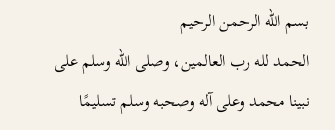بسم الله الرحمن الرحيم
الحمد لله رب العالمين، وصلى الله وسلم على نبينا محمد وعلى آله وصحبه وسلم تسليمًا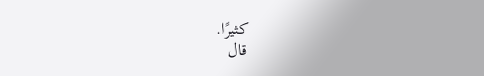كثيرًا.
قال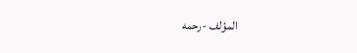المؤلف -رحمه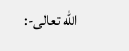الله تعالى-: